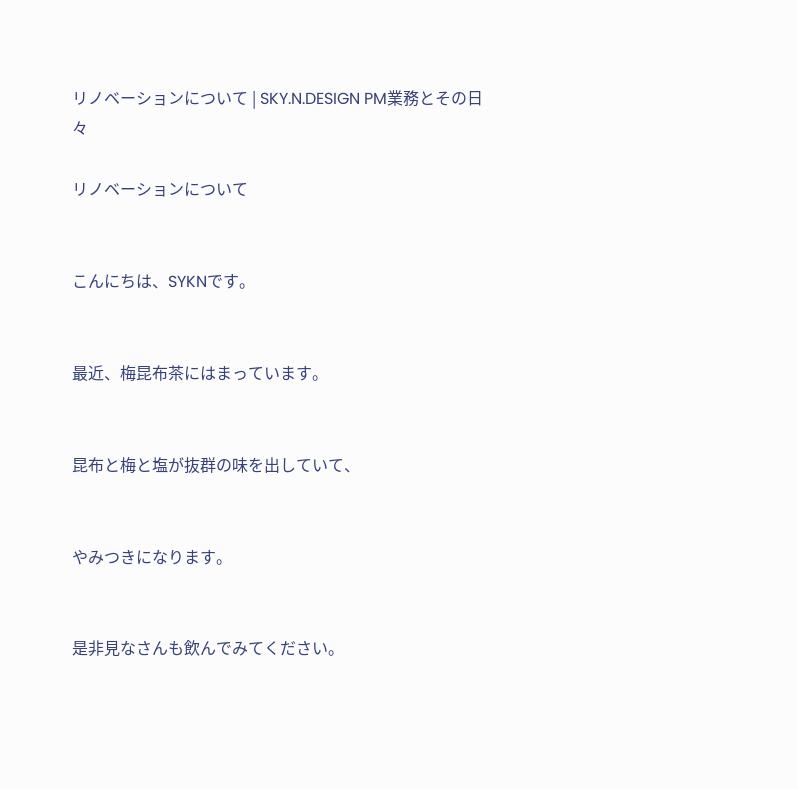リノベーションについて | SKY.N.DESIGN PM業務とその日々

リノベーションについて


こんにちは、SYKNです。


最近、梅昆布茶にはまっています。


昆布と梅と塩が抜群の味を出していて、


やみつきになります。


是非見なさんも飲んでみてください。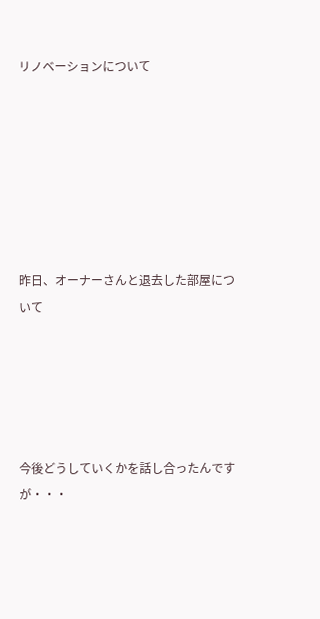リノベーションについて







昨日、オーナーさんと退去した部屋について





今後どうしていくかを話し合ったんですが・・・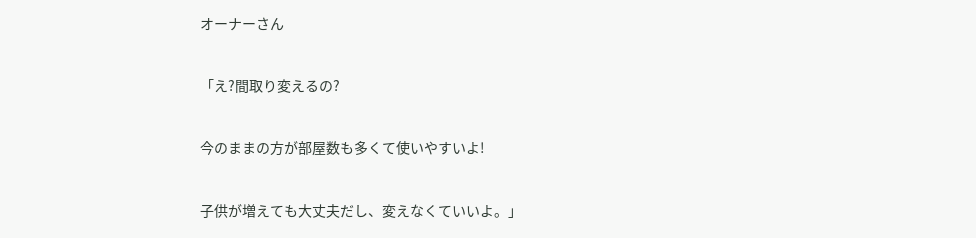オーナーさん


「え?間取り変えるの?


今のままの方が部屋数も多くて使いやすいよ!


子供が増えても大丈夫だし、変えなくていいよ。」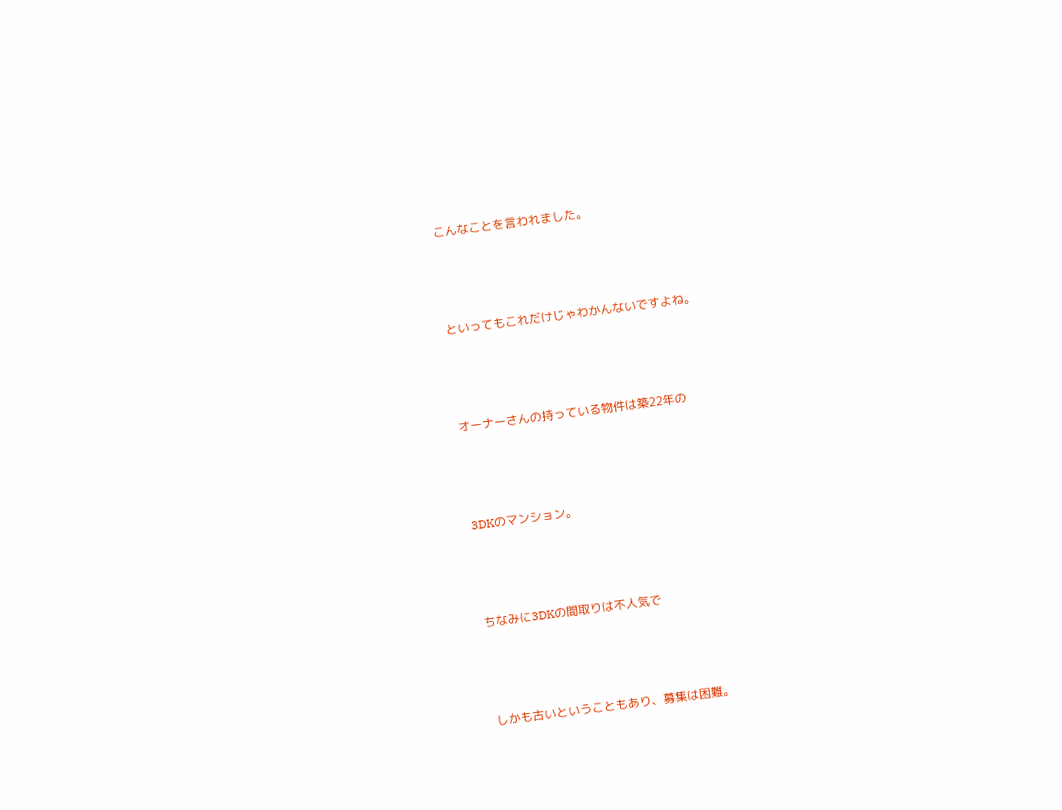こんなことを言われました。



といってもこれだけじゃわかんないですよね。



オーナーさんの持っている物件は築22年の



3DKのマンション。



ちなみに3DKの間取りは不人気で



しかも古いということもあり、募集は困難。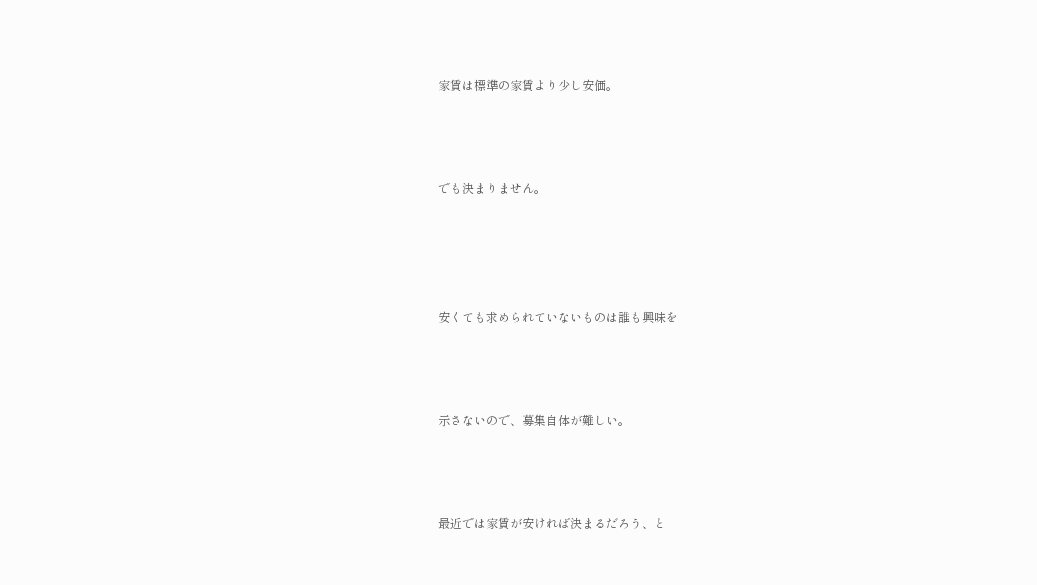家賃は標準の家賃より少し安価。



でも決まりません。




安くても求められていないものは誰も興味を



示さないので、募集自体が難しい。



最近では家賃が安ければ決まるだろう、と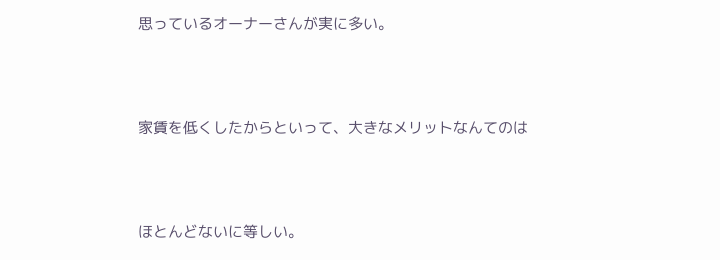思っているオーナーさんが実に多い。



家賃を低くしたからといって、大きなメリットなんてのは



ほとんどないに等しい。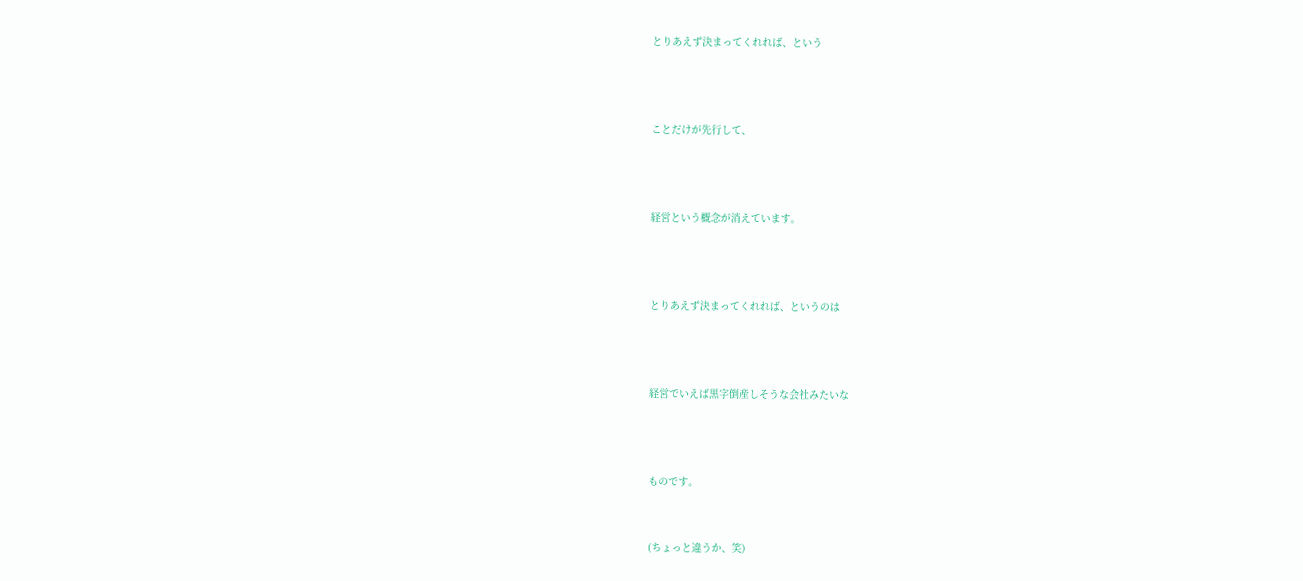とりあえず決まってくれれば、という



ことだけが先行して、



経営という概念が消えています。



とりあえず決まってくれれば、というのは



経営でいえば黒字倒産しそうな会社みたいな



ものです。


(ちょっと違うか、笑)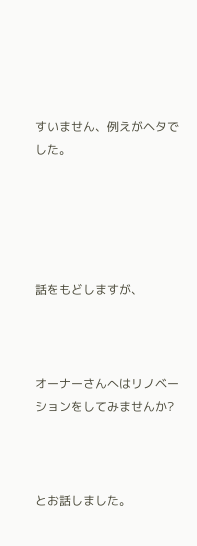すいません、例えがヘタでした。





話をもどしますが、



オーナーさんへはリノベーションをしてみませんか?



とお話しました。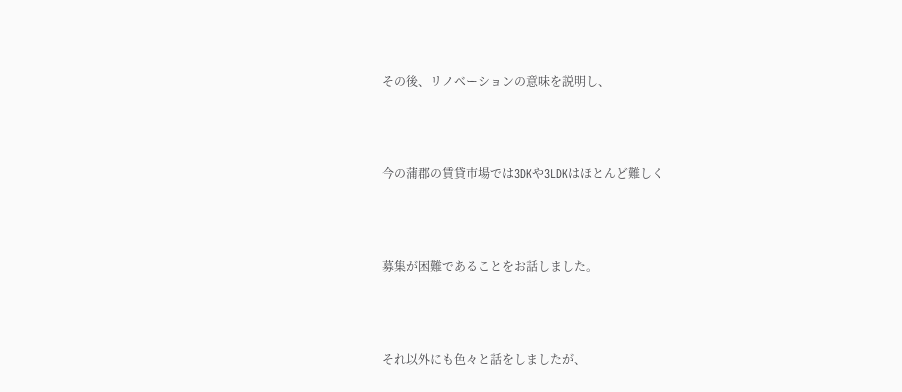その後、リノベーションの意味を説明し、



今の蒲郡の賃貸市場では3DKや3LDKはほとんど難しく



募集が困難であることをお話しました。



それ以外にも色々と話をしましたが、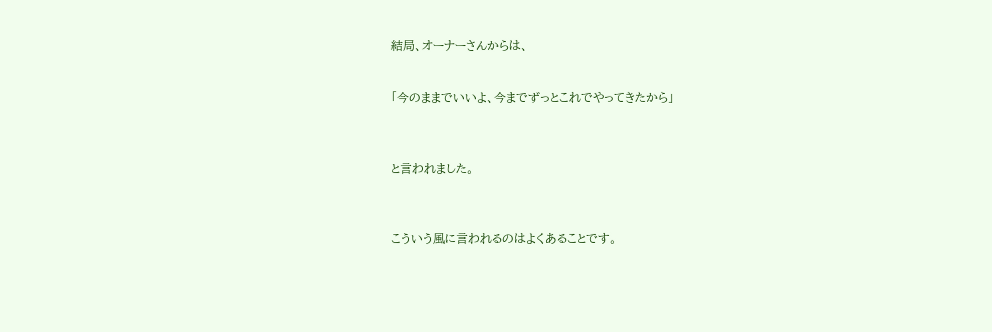結局、オーナーさんからは、


「今のままでいいよ、今までずっとこれでやってきたから」



と言われました。



こういう風に言われるのはよくあることです。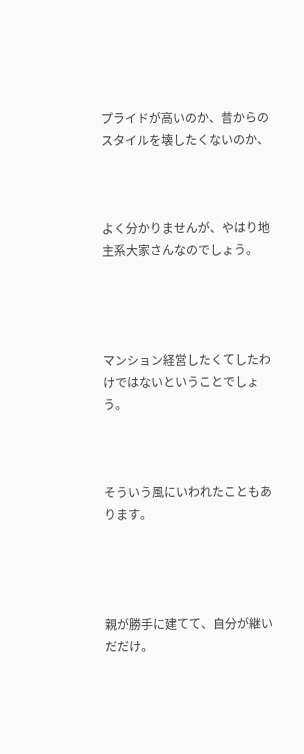プライドが高いのか、昔からのスタイルを壊したくないのか、



よく分かりませんが、やはり地主系大家さんなのでしょう。




マンション経営したくてしたわけではないということでしょう。



そういう風にいわれたこともあります。




親が勝手に建てて、自分が継いだだけ。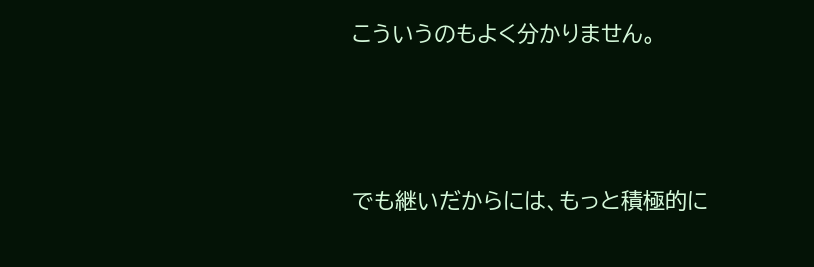こういうのもよく分かりません。



でも継いだからには、もっと積極的に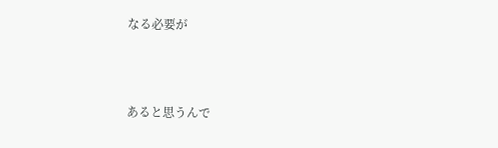なる必要が



あると思うんで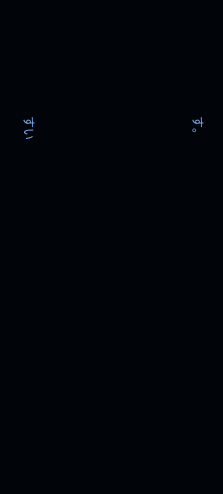す。








すい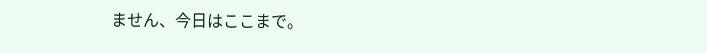ません、今日はここまで。